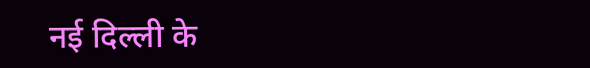नई दिल्ली के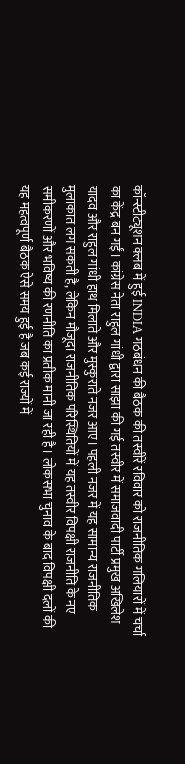कॉन्स्टीट्यूशन क्लब में हुई INDIA गठबंधन की बैठक की तस्वीरें रविवार को राजनीतिक गलियारों में चर्चा का केंद्र बन गईं। कांग्रेस नेता राहुल गांधी द्वारा साझा की गई तस्वीर में समाजवादी पार्टी प्रमुख अखिलेश यादव और राहुल गांधी हाथ मिलाते और मुस्कुराते नजर आए। पहली नजर में यह सामान्य राजनीतिक मुलाकात लग सकती है, लेकिन मौजूदा राजनीतिक परिस्थितियों में यह तस्वीर विपक्षी राजनीति के नए समीकरणों और भविष्य की रणनीति का प्रतीक मानी जा रही है। लोकसभा चुनाव के बाद विपक्षी दलों की यह महत्वपूर्ण बैठक ऐसे समय हुई है जब कई राज्यों में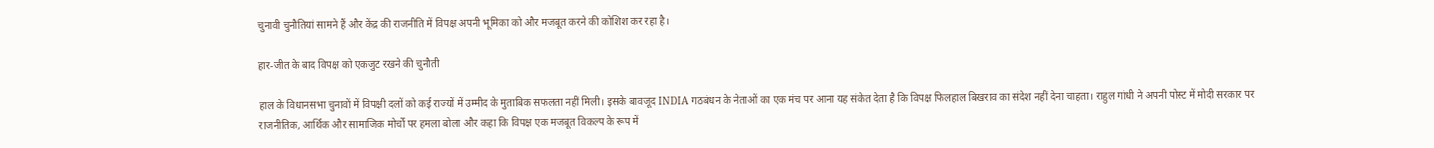चुनावी चुनौतियां सामने हैं और केंद्र की राजनीति में विपक्ष अपनी भूमिका को और मजबूत करने की कोशिश कर रहा है।

हार-जीत के बाद विपक्ष को एकजुट रखने की चुनौती

हाल के विधानसभा चुनावों में विपक्षी दलों को कई राज्यों में उम्मीद के मुताबिक सफलता नहीं मिली। इसके बावजूद INDIA गठबंधन के नेताओं का एक मंच पर आना यह संकेत देता है कि विपक्ष फिलहाल बिखराव का संदेश नहीं देना चाहता। राहुल गांधी ने अपनी पोस्ट में मोदी सरकार पर राजनीतिक, आर्थिक और सामाजिक मोर्चों पर हमला बोला और कहा कि विपक्ष एक मजबूत विकल्प के रूप में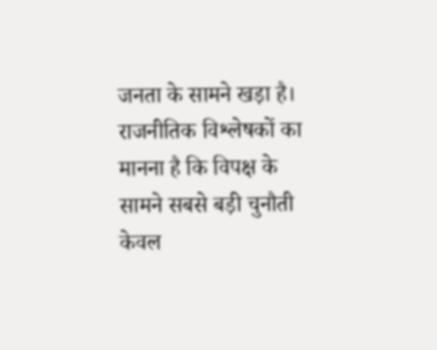जनता के सामने खड़ा है। राजनीतिक विश्लेषकों का मानना है कि विपक्ष के सामने सबसे बड़ी चुनौती केवल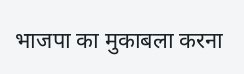भाजपा का मुकाबला करना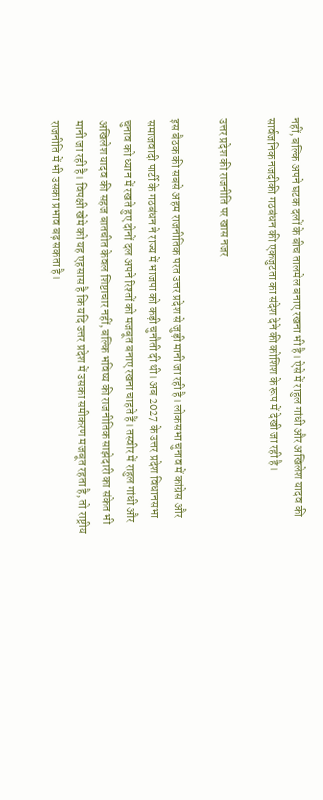नहीं, बल्कि अपने घटक दलों के बीच तालमेल बनाए रखना भी है। ऐसे में राहुल गांधी और अखिलेश यादव की सार्वजनिक नजदीकी गठबंधन की एकजुटता का संदेश देने की कोशिश के रूप में देखी जा रही है।

उत्तर प्रदेश की राजनीति पर खास नजर

इस बैठक की सबसे अहम राजनीतिक परत उत्तर प्रदेश से जुड़ी मानी जा रही है। लोकसभा चुनाव में कांग्रेस और समाजवादी पार्टी के गठबंधन ने राज्य में भाजपा को कड़ी चुनौती दी थी। अब 2027 के उत्तर प्रदेश विधानसभा चुनाव को ध्यान में रखते हुए दोनों दल अपने रिश्तों को मजबूत बनाए रखना चाहते हैं। तस्वीर में राहुल गांधी और अखिलेश यादव की सहज बातचीत केवल शिष्टाचार नहीं, बल्कि भविष्य की राजनीतिक साझेदारी का संकेत भी मानी जा रही है। विपक्षी खेमे को यह एहसास है कि यदि उत्तर प्रदेश में उसका समीकरण मजबूत रहता है, तो राष्ट्रीय राजनीति में भी उसका प्रभाव बढ़ सकता है।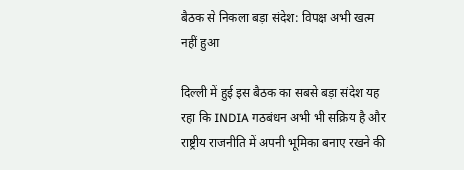बैठक से निकला बड़ा संदेश: विपक्ष अभी खत्म नहीं हुआ

दिल्ली में हुई इस बैठक का सबसे बड़ा संदेश यह रहा कि INDIA गठबंधन अभी भी सक्रिय है और राष्ट्रीय राजनीति में अपनी भूमिका बनाए रखने की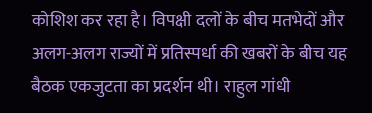कोशिश कर रहा है। विपक्षी दलों के बीच मतभेदों और अलग-अलग राज्यों में प्रतिस्पर्धा की खबरों के बीच यह बैठक एकजुटता का प्रदर्शन थी। राहुल गांधी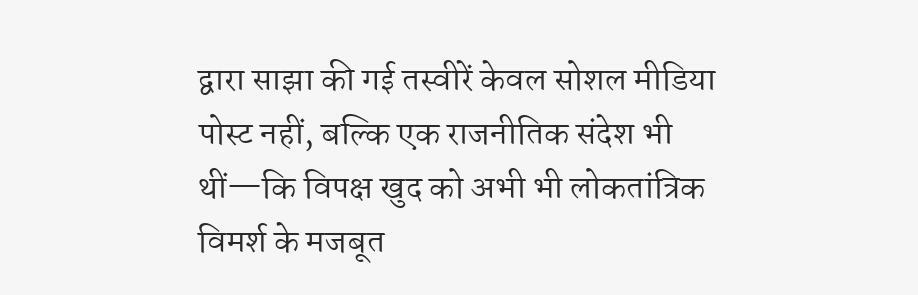द्वारा साझा की गई तस्वीरें केवल सोशल मीडिया पोस्ट नहीं, बल्कि एक राजनीतिक संदेश भी थीं—कि विपक्ष खुद को अभी भी लोकतांत्रिक विमर्श के मजबूत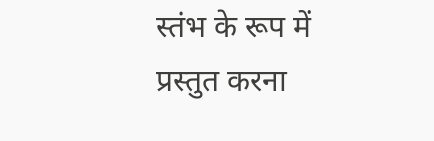स्तंभ के रूप में प्रस्तुत करना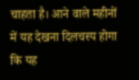चाहता है। आने वाले महीनों में यह देखना दिलचस्प होगा कि यह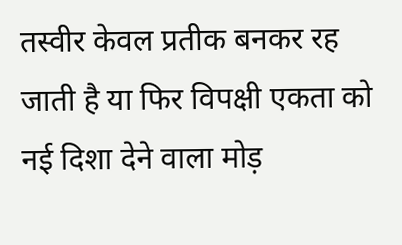तस्वीर केवल प्रतीक बनकर रह जाती है या फिर विपक्षी एकता को नई दिशा देने वाला मोड़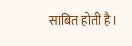साबित होती है।